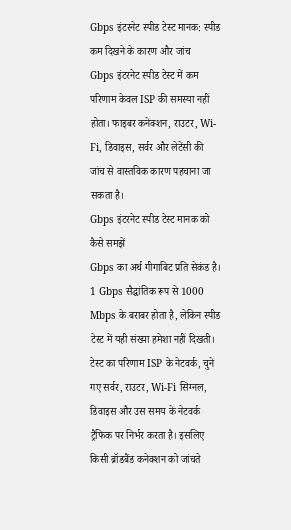Gbps इंटरनेट स्पीड टेस्ट मानक: स्पीड कम दिखने के कारण और जांच
Gbps इंटरनेट स्पीड टेस्ट में कम परिणाम केवल ISP की समस्या नहीं होता। फाइबर कनेक्शन, राउटर, Wi-Fi, डिवाइस, सर्वर और लेटेंसी की जांच से वास्तविक कारण पहचाना जा सकता है।
Gbps इंटरनेट स्पीड टेस्ट मानक को कैसे समझें
Gbps का अर्थ गीगाबिट प्रति सेकंड है। 1 Gbps सैद्धांतिक रूप से 1000 Mbps के बराबर होता है, लेकिन स्पीड टेस्ट में यही संख्या हमेशा नहीं दिखती। टेस्ट का परिणाम ISP के नेटवर्क, चुने गए सर्वर, राउटर, Wi-Fi सिग्नल, डिवाइस और उस समय के नेटवर्क ट्रैफिक पर निर्भर करता है। इसलिए किसी ब्रॉडबैंड कनेक्शन को जांचते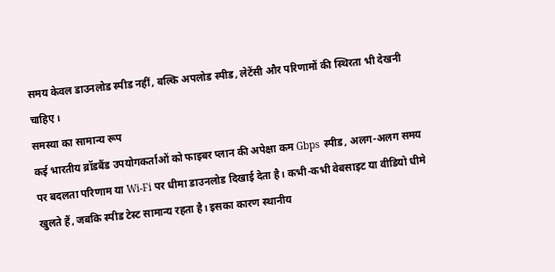समय केवल डाउनलोड स्पीड नहीं, बल्कि अपलोड स्पीड, लेटेंसी और परिणामों की स्थिरता भी देखनी चाहिए।
समस्या का सामान्य रूप
कई भारतीय ब्रॉडबैंड उपयोगकर्ताओं को फाइबर प्लान की अपेक्षा कम Gbps स्पीड, अलग-अलग समय पर बदलता परिणाम या Wi-Fi पर धीमा डाउनलोड दिखाई देता है। कभी-कभी वेबसाइट या वीडियो धीमे खुलते हैं, जबकि स्पीड टेस्ट सामान्य रहता है। इसका कारण स्थानीय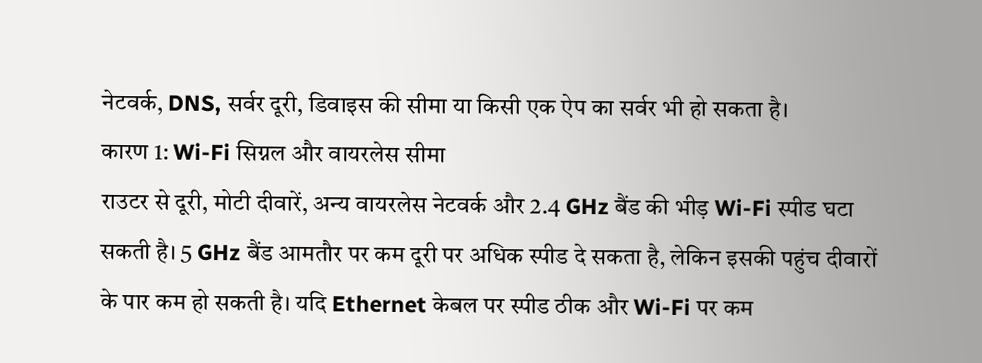नेटवर्क, DNS, सर्वर दूरी, डिवाइस की सीमा या किसी एक ऐप का सर्वर भी हो सकता है।
कारण 1: Wi-Fi सिग्नल और वायरलेस सीमा
राउटर से दूरी, मोटी दीवारें, अन्य वायरलेस नेटवर्क और 2.4 GHz बैंड की भीड़ Wi-Fi स्पीड घटा सकती है। 5 GHz बैंड आमतौर पर कम दूरी पर अधिक स्पीड दे सकता है, लेकिन इसकी पहुंच दीवारों के पार कम हो सकती है। यदि Ethernet केबल पर स्पीड ठीक और Wi-Fi पर कम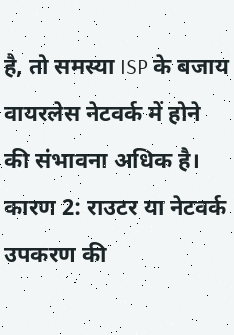है, तो समस्या ISP के बजाय वायरलेस नेटवर्क में होने की संभावना अधिक है।
कारण 2: राउटर या नेटवर्क उपकरण की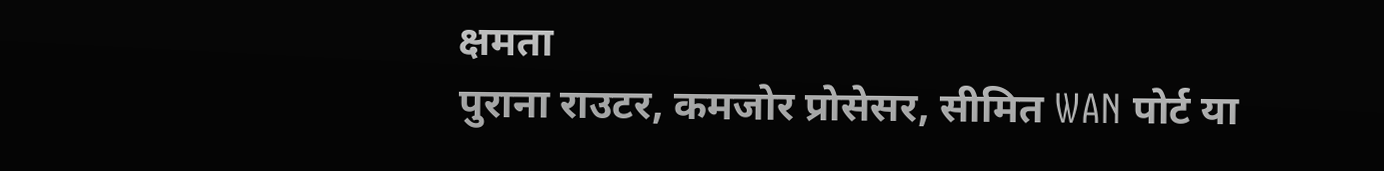क्षमता
पुराना राउटर, कमजोर प्रोसेसर, सीमित WAN पोर्ट या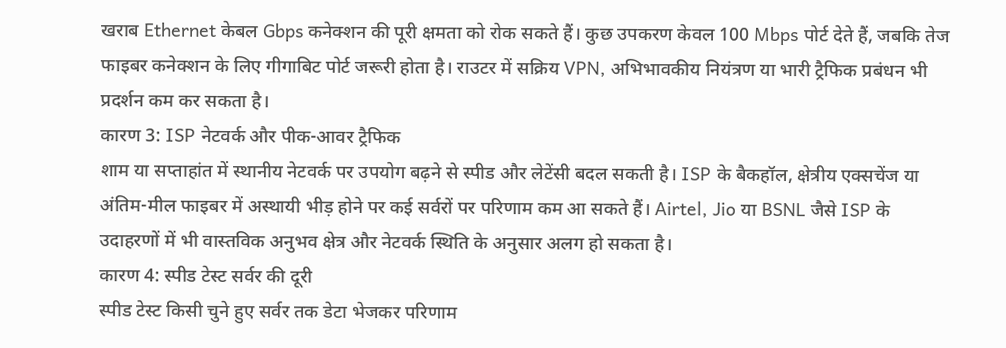खराब Ethernet केबल Gbps कनेक्शन की पूरी क्षमता को रोक सकते हैं। कुछ उपकरण केवल 100 Mbps पोर्ट देते हैं, जबकि तेज फाइबर कनेक्शन के लिए गीगाबिट पोर्ट जरूरी होता है। राउटर में सक्रिय VPN, अभिभावकीय नियंत्रण या भारी ट्रैफिक प्रबंधन भी प्रदर्शन कम कर सकता है।
कारण 3: ISP नेटवर्क और पीक-आवर ट्रैफिक
शाम या सप्ताहांत में स्थानीय नेटवर्क पर उपयोग बढ़ने से स्पीड और लेटेंसी बदल सकती है। ISP के बैकहॉल, क्षेत्रीय एक्सचेंज या अंतिम-मील फाइबर में अस्थायी भीड़ होने पर कई सर्वरों पर परिणाम कम आ सकते हैं। Airtel, Jio या BSNL जैसे ISP के उदाहरणों में भी वास्तविक अनुभव क्षेत्र और नेटवर्क स्थिति के अनुसार अलग हो सकता है।
कारण 4: स्पीड टेस्ट सर्वर की दूरी
स्पीड टेस्ट किसी चुने हुए सर्वर तक डेटा भेजकर परिणाम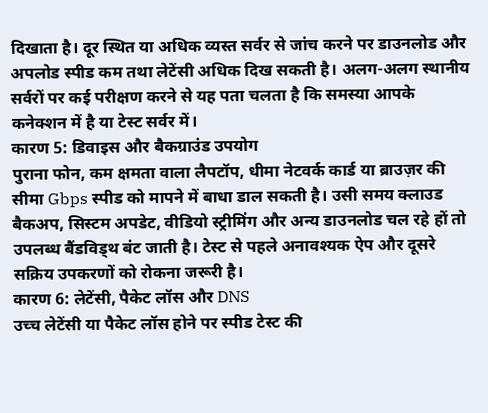दिखाता है। दूर स्थित या अधिक व्यस्त सर्वर से जांच करने पर डाउनलोड और अपलोड स्पीड कम तथा लेटेंसी अधिक दिख सकती है। अलग-अलग स्थानीय सर्वरों पर कई परीक्षण करने से यह पता चलता है कि समस्या आपके कनेक्शन में है या टेस्ट सर्वर में।
कारण 5: डिवाइस और बैकग्राउंड उपयोग
पुराना फोन, कम क्षमता वाला लैपटॉप, धीमा नेटवर्क कार्ड या ब्राउज़र की सीमा Gbps स्पीड को मापने में बाधा डाल सकती है। उसी समय क्लाउड बैकअप, सिस्टम अपडेट, वीडियो स्ट्रीमिंग और अन्य डाउनलोड चल रहे हों तो उपलब्ध बैंडविड्थ बंट जाती है। टेस्ट से पहले अनावश्यक ऐप और दूसरे सक्रिय उपकरणों को रोकना जरूरी है।
कारण 6: लेटेंसी, पैकेट लॉस और DNS
उच्च लेटेंसी या पैकेट लॉस होने पर स्पीड टेस्ट की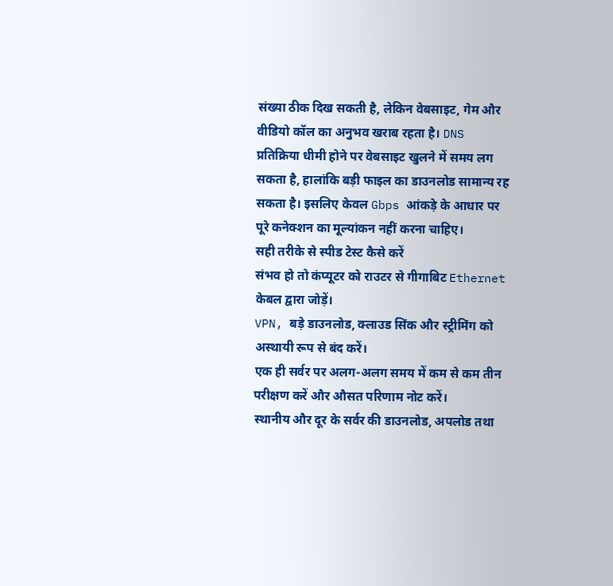संख्या ठीक दिख सकती है, लेकिन वेबसाइट, गेम और वीडियो कॉल का अनुभव खराब रहता है। DNS प्रतिक्रिया धीमी होने पर वेबसाइट खुलने में समय लग सकता है, हालांकि बड़ी फाइल का डाउनलोड सामान्य रह सकता है। इसलिए केवल Gbps आंकड़े के आधार पर पूरे कनेक्शन का मूल्यांकन नहीं करना चाहिए।
सही तरीके से स्पीड टेस्ट कैसे करें
संभव हो तो कंप्यूटर को राउटर से गीगाबिट Ethernet केबल द्वारा जोड़ें।
VPN, बड़े डाउनलोड, क्लाउड सिंक और स्ट्रीमिंग को अस्थायी रूप से बंद करें।
एक ही सर्वर पर अलग-अलग समय में कम से कम तीन परीक्षण करें और औसत परिणाम नोट करें।
स्थानीय और दूर के सर्वर की डाउनलोड, अपलोड तथा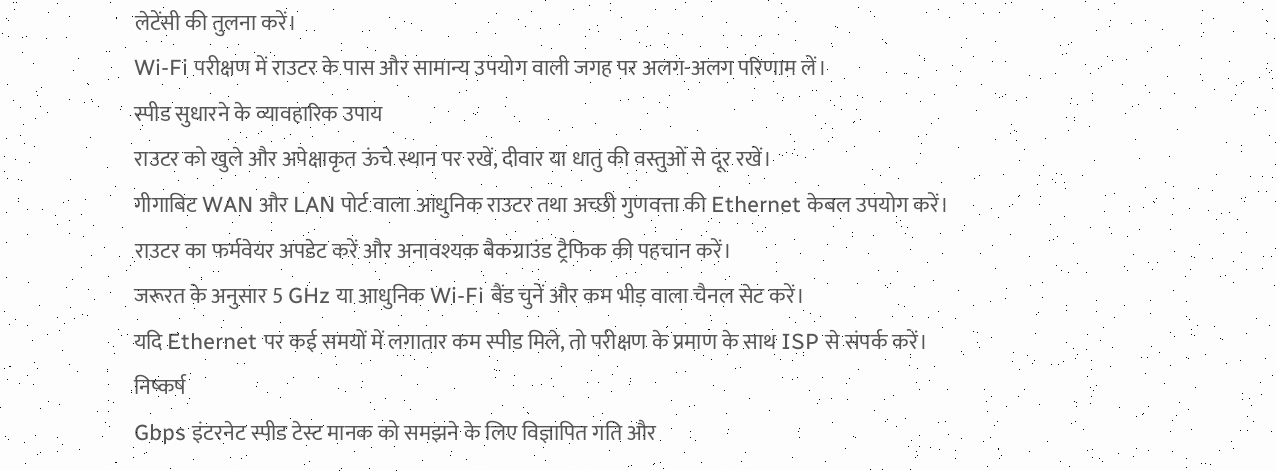लेटेंसी की तुलना करें।
Wi-Fi परीक्षण में राउटर के पास और सामान्य उपयोग वाली जगह पर अलग-अलग परिणाम लें।
स्पीड सुधारने के व्यावहारिक उपाय
राउटर को खुले और अपेक्षाकृत ऊंचे स्थान पर रखें, दीवार या धातु की वस्तुओं से दूर रखें।
गीगाबिट WAN और LAN पोर्ट वाला आधुनिक राउटर तथा अच्छी गुणवत्ता की Ethernet केबल उपयोग करें।
राउटर का फर्मवेयर अपडेट करें और अनावश्यक बैकग्राउंड ट्रैफिक की पहचान करें।
जरूरत के अनुसार 5 GHz या आधुनिक Wi-Fi बैंड चुनें और कम भीड़ वाला चैनल सेट करें।
यदि Ethernet पर कई समयों में लगातार कम स्पीड मिले, तो परीक्षण के प्रमाण के साथ ISP से संपर्क करें।
निष्कर्ष
Gbps इंटरनेट स्पीड टेस्ट मानक को समझने के लिए विज्ञापित गति और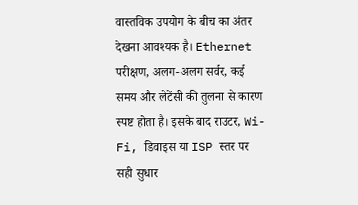वास्तविक उपयोग के बीच का अंतर देखना आवश्यक है। Ethernet परीक्षण, अलग-अलग सर्वर, कई समय और लेटेंसी की तुलना से कारण स्पष्ट होता है। इसके बाद राउटर, Wi-Fi, डिवाइस या ISP स्तर पर सही सुधार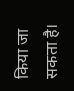किया जा सकता है।